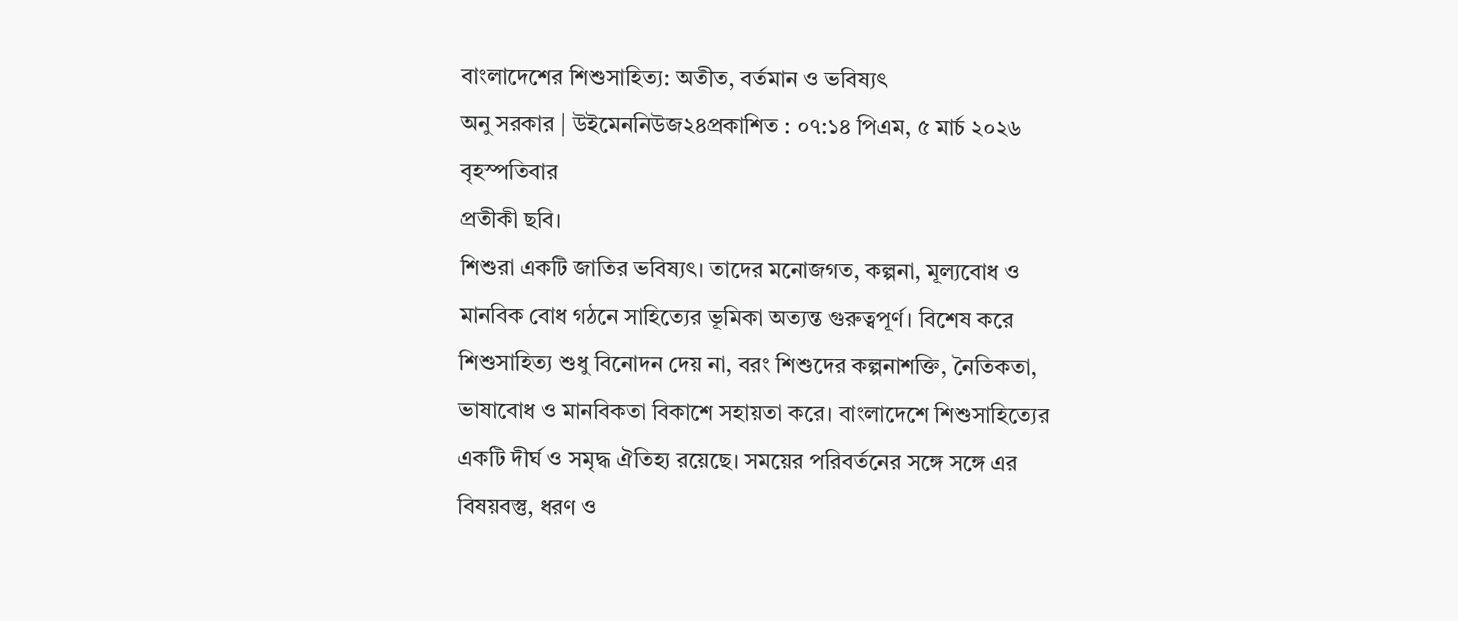বাংলাদেশের শিশুসাহিত্য: অতীত, বর্তমান ও ভবিষ্যৎ
অনু সরকার | উইমেননিউজ২৪প্রকাশিত : ০৭:১৪ পিএম, ৫ মার্চ ২০২৬ বৃহস্পতিবার
প্রতীকী ছবি।
শিশুরা একটি জাতির ভবিষ্যৎ। তাদের মনোজগত, কল্পনা, মূল্যবোধ ও মানবিক বোধ গঠনে সাহিত্যের ভূমিকা অত্যন্ত গুরুত্বপূর্ণ। বিশেষ করে শিশুসাহিত্য শুধু বিনোদন দেয় না, বরং শিশুদের কল্পনাশক্তি, নৈতিকতা, ভাষাবোধ ও মানবিকতা বিকাশে সহায়তা করে। বাংলাদেশে শিশুসাহিত্যের একটি দীর্ঘ ও সমৃদ্ধ ঐতিহ্য রয়েছে। সময়ের পরিবর্তনের সঙ্গে সঙ্গে এর বিষয়বস্তু, ধরণ ও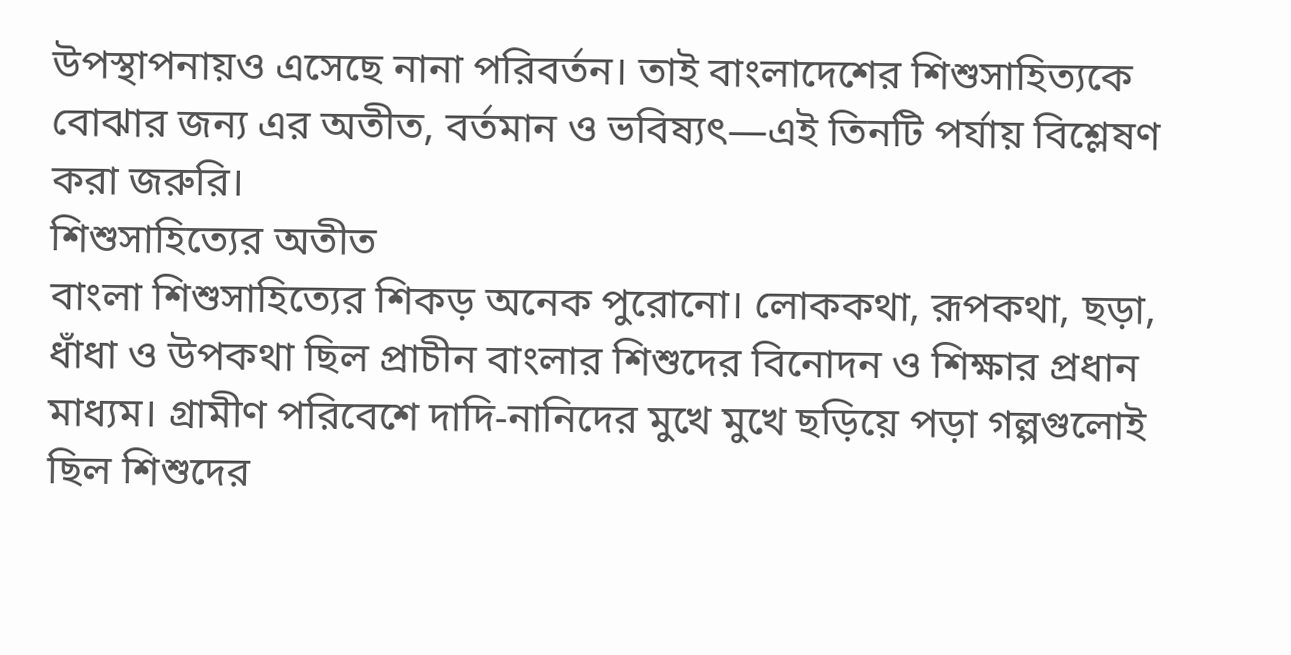উপস্থাপনায়ও এসেছে নানা পরিবর্তন। তাই বাংলাদেশের শিশুসাহিত্যকে বোঝার জন্য এর অতীত, বর্তমান ও ভবিষ্যৎ—এই তিনটি পর্যায় বিশ্লেষণ করা জরুরি।
শিশুসাহিত্যের অতীত
বাংলা শিশুসাহিত্যের শিকড় অনেক পুরোনো। লোককথা, রূপকথা, ছড়া, ধাঁধা ও উপকথা ছিল প্রাচীন বাংলার শিশুদের বিনোদন ও শিক্ষার প্রধান মাধ্যম। গ্রামীণ পরিবেশে দাদি-নানিদের মুখে মুখে ছড়িয়ে পড়া গল্পগুলোই ছিল শিশুদের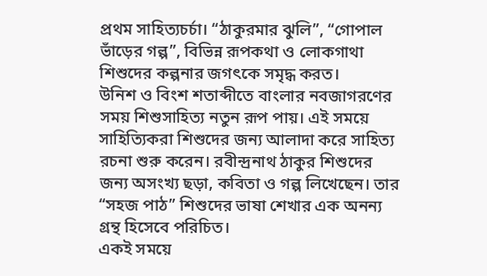প্রথম সাহিত্যচর্চা। “ঠাকুরমার ঝুলি”, “গোপাল ভাঁড়ের গল্প”, বিভিন্ন রূপকথা ও লোকগাথা শিশুদের কল্পনার জগৎকে সমৃদ্ধ করত।
উনিশ ও বিংশ শতাব্দীতে বাংলার নবজাগরণের সময় শিশুসাহিত্য নতুন রূপ পায়। এই সময়ে সাহিত্যিকরা শিশুদের জন্য আলাদা করে সাহিত্য রচনা শুরু করেন। রবীন্দ্রনাথ ঠাকুর শিশুদের জন্য অসংখ্য ছড়া, কবিতা ও গল্প লিখেছেন। তার “সহজ পাঠ” শিশুদের ভাষা শেখার এক অনন্য গ্রন্থ হিসেবে পরিচিত।
একই সময়ে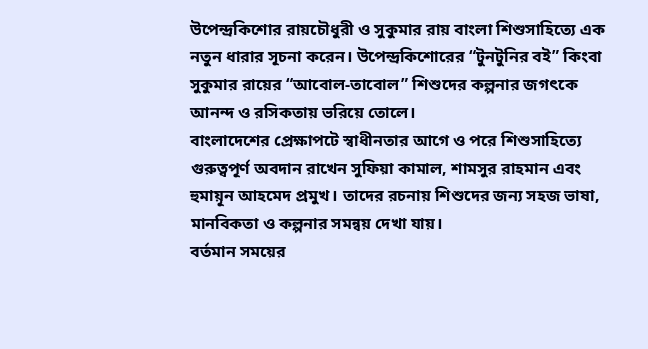উপেন্দ্রকিশোর রায়চৌধুরী ও সুকুমার রায় বাংলা শিশুসাহিত্যে এক নতুন ধারার সূচনা করেন। উপেন্দ্রকিশোরের “টুনটুনির বই” কিংবা সুকুমার রায়ের “আবোল-তাবোল” শিশুদের কল্পনার জগৎকে আনন্দ ও রসিকতায় ভরিয়ে তোলে।
বাংলাদেশের প্রেক্ষাপটে স্বাধীনতার আগে ও পরে শিশুসাহিত্যে গুরুত্বপূর্ণ অবদান রাখেন সুফিয়া কামাল, শামসুর রাহমান এবং হুমায়ূন আহমেদ প্রমুখ। তাদের রচনায় শিশুদের জন্য সহজ ভাষা, মানবিকতা ও কল্পনার সমন্বয় দেখা যায়।
বর্তমান সময়ের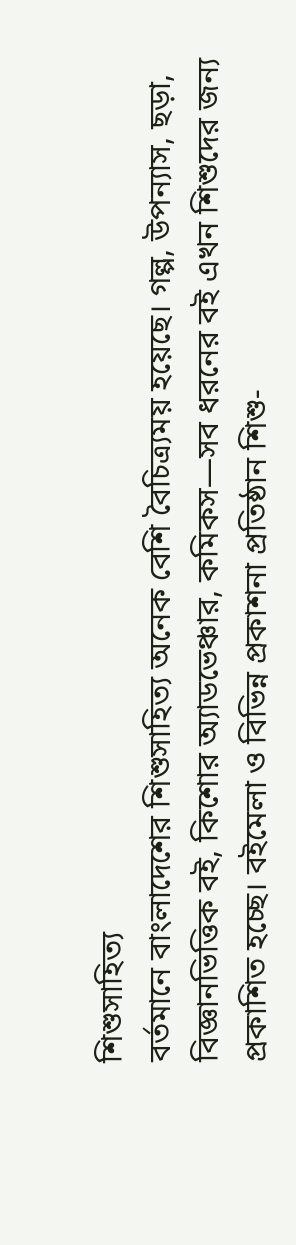শিশুসাহিত্য
বর্তমানে বাংলাদেশের শিশুসাহিত্য অনেক বেশি বৈচিত্র্যময় হয়েছে। গল্প, উপন্যাস, ছড়া, বিজ্ঞানভিত্তিক বই, কিশোর অ্যাডভেঞ্চার, কমিকস—সব ধরনের বই এখন শিশুদের জন্য প্রকাশিত হচ্ছে। বইমেলা ও বিভিন্ন প্রকাশনা প্রতিষ্ঠান শিশু-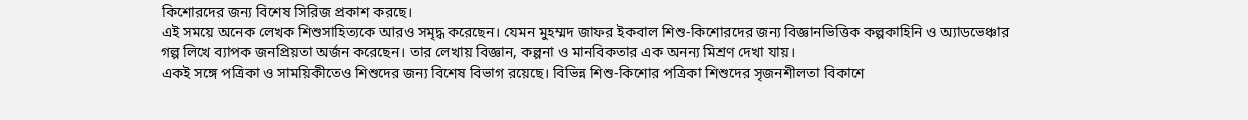কিশোরদের জন্য বিশেষ সিরিজ প্রকাশ করছে।
এই সময়ে অনেক লেখক শিশুসাহিত্যকে আরও সমৃদ্ধ করেছেন। যেমন মুহম্মদ জাফর ইকবাল শিশু-কিশোরদের জন্য বিজ্ঞানভিত্তিক কল্পকাহিনি ও অ্যাডভেঞ্চার গল্প লিখে ব্যাপক জনপ্রিয়তা অর্জন করেছেন। তার লেখায় বিজ্ঞান, কল্পনা ও মানবিকতার এক অনন্য মিশ্রণ দেখা যায়।
একই সঙ্গে পত্রিকা ও সাময়িকীতেও শিশুদের জন্য বিশেষ বিভাগ রয়েছে। বিভিন্ন শিশু-কিশোর পত্রিকা শিশুদের সৃজনশীলতা বিকাশে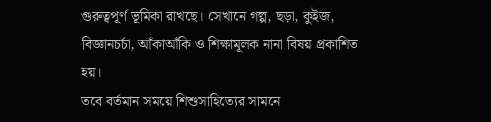গুরুত্বপূর্ণ ভূমিকা রাখছে। সেখানে গল্প, ছড়া, কুইজ, বিজ্ঞানচর্চা, আঁকাআঁকি ও শিক্ষামূলক নানা বিষয় প্রকাশিত হয়।
তবে বর্তমান সময়ে শিশুসাহিত্যের সামনে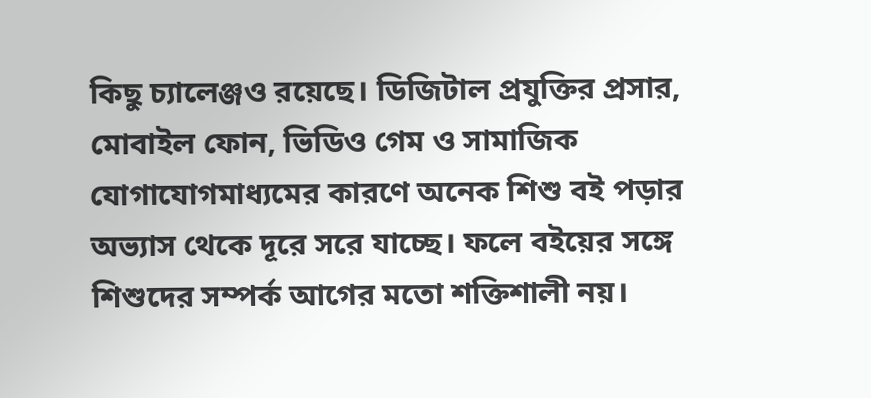কিছু চ্যালেঞ্জও রয়েছে। ডিজিটাল প্রযুক্তির প্রসার, মোবাইল ফোন, ভিডিও গেম ও সামাজিক যোগাযোগমাধ্যমের কারণে অনেক শিশু বই পড়ার অভ্যাস থেকে দূরে সরে যাচ্ছে। ফলে বইয়ের সঙ্গে শিশুদের সম্পর্ক আগের মতো শক্তিশালী নয়।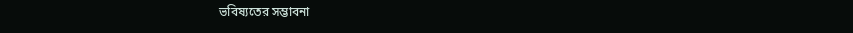ভবিষ্যতের সম্ভাবনা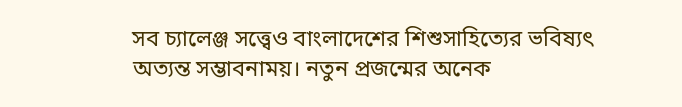সব চ্যালেঞ্জ সত্ত্বেও বাংলাদেশের শিশুসাহিত্যের ভবিষ্যৎ অত্যন্ত সম্ভাবনাময়। নতুন প্রজন্মের অনেক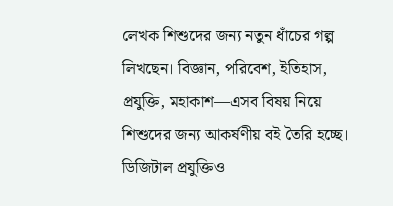লেখক শিশুদের জন্য নতুন ধাঁচের গল্প লিখছেন। বিজ্ঞান, পরিবেশ, ইতিহাস, প্রযুক্তি, মহাকাশ—এসব বিষয় নিয়ে শিশুদের জন্য আকর্ষণীয় বই তৈরি হচ্ছে।
ডিজিটাল প্রযুক্তিও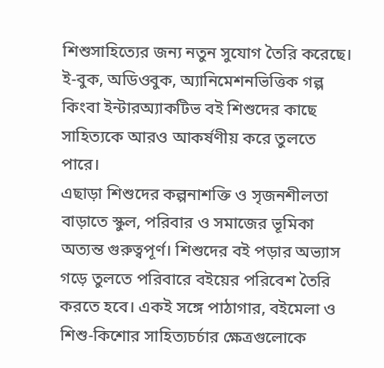শিশুসাহিত্যের জন্য নতুন সুযোগ তৈরি করেছে। ই-বুক, অডিওবুক, অ্যানিমেশনভিত্তিক গল্প কিংবা ইন্টারঅ্যাকটিভ বই শিশুদের কাছে সাহিত্যকে আরও আকর্ষণীয় করে তুলতে পারে।
এছাড়া শিশুদের কল্পনাশক্তি ও সৃজনশীলতা বাড়াতে স্কুল, পরিবার ও সমাজের ভূমিকা অত্যন্ত গুরুত্বপূর্ণ। শিশুদের বই পড়ার অভ্যাস গড়ে তুলতে পরিবারে বইয়ের পরিবেশ তৈরি করতে হবে। একই সঙ্গে পাঠাগার, বইমেলা ও শিশু-কিশোর সাহিত্যচর্চার ক্ষেত্রগুলোকে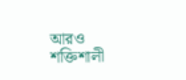আরও শক্তিশালী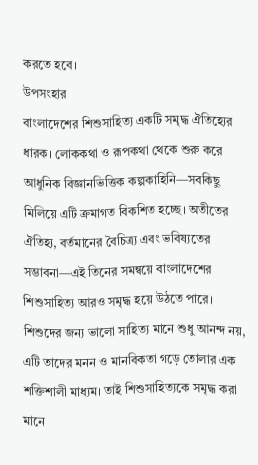করতে হবে।
উপসংহার
বাংলাদেশের শিশুসাহিত্য একটি সমৃদ্ধ ঐতিহ্যের ধারক। লোককথা ও রূপকথা থেকে শুরু করে আধুনিক বিজ্ঞানভিত্তিক কল্পকাহিনি—সবকিছু মিলিয়ে এটি ক্রমাগত বিকশিত হচ্ছে। অতীতের ঐতিহ্য, বর্তমানের বৈচিত্র্য এবং ভবিষ্যতের সম্ভাবনা—এই তিনের সমন্বয়ে বাংলাদেশের শিশুসাহিত্য আরও সমৃদ্ধ হয়ে উঠতে পারে।
শিশুদের জন্য ভালো সাহিত্য মানে শুধু আনন্দ নয়, এটি তাদের মনন ও মানবিকতা গড়ে তোলার এক শক্তিশালী মাধ্যম। তাই শিশুসাহিত্যকে সমৃদ্ধ করা মানে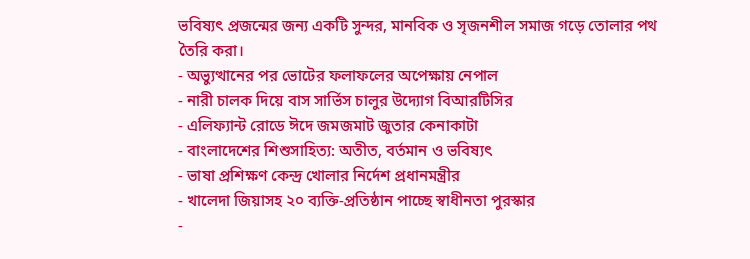ভবিষ্যৎ প্রজন্মের জন্য একটি সুন্দর, মানবিক ও সৃজনশীল সমাজ গড়ে তোলার পথ তৈরি করা।
- অভ্যুত্থানের পর ভোটের ফলাফলের অপেক্ষায় নেপাল
- নারী চালক দিয়ে বাস সার্ভিস চালুর উদ্যোগ বিআরটিসির
- এলিফ্যান্ট রোডে ঈদে জমজমাট জুতার কেনাকাটা
- বাংলাদেশের শিশুসাহিত্য: অতীত, বর্তমান ও ভবিষ্যৎ
- ভাষা প্রশিক্ষণ কেন্দ্র খোলার নির্দেশ প্রধানমন্ত্রীর
- খালেদা জিয়াসহ ২০ ব্যক্তি-প্রতিষ্ঠান পাচ্ছে স্বাধীনতা পুরস্কার
-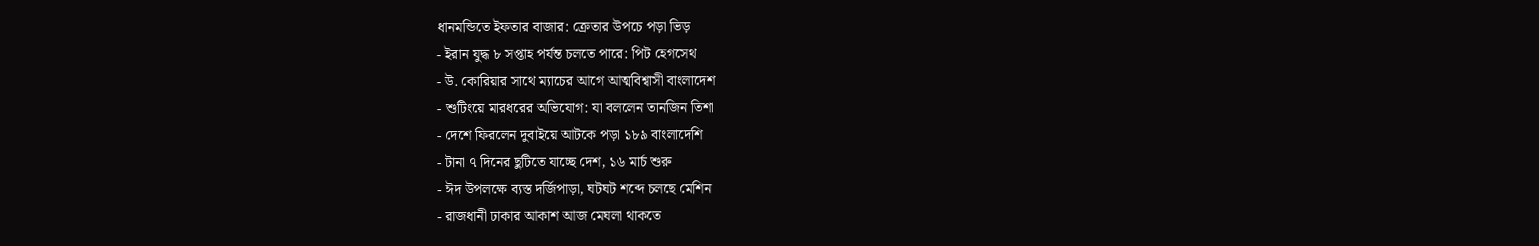ধানমন্ডিতে ইফতার বাজার: ক্রেতার উপচে পড়া ভিড়
- ইরান যুদ্ধ ৮ সপ্তাহ পর্যন্ত চলতে পারে: পিট হেগসেথ
- উ. কোরিয়ার সাথে ম্যাচের আগে আত্মবিশ্বাসী বাংলাদেশ
- শুটিংয়ে মারধরের অভিযোগ: যা বললেন তানজিন তিশা
- দেশে ফিরলেন দুবাইয়ে আটকে পড়া ১৮৯ বাংলাদেশি
- টানা ৭ দিনের ছুটিতে যাচ্ছে দেশ, ১৬ মার্চ শুরু
- ঈদ উপলক্ষে ব্যস্ত দর্জিপাড়া, ঘটঘট শব্দে চলছে মেশিন
- রাজধানী ঢাকার আকাশ আজ মেঘলা থাকতে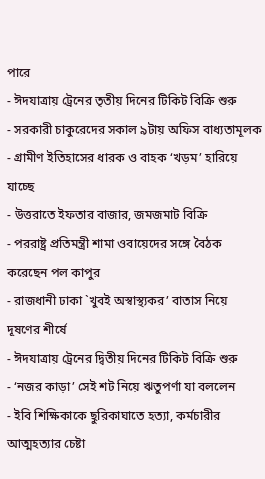পারে
- ঈদযাত্রায় ট্রেনের তৃতীয় দিনের টিকিট বিক্রি শুরু
- সরকারী চাকুরেদের সকাল ৯টায় অফিস বাধ্যতামূলক
- গ্রামীণ ইতিহাসের ধারক ও বাহক ‘খড়ম’ হারিয়ে যাচ্ছে
- উত্তরাতে ইফতার বাজার, জমজমাট বিক্রি
- পররাষ্ট্র প্রতিমন্ত্রী শামা ওবায়েদের সঙ্গে বৈঠক করেছেন পল কাপুর
- রাজধানী ঢাকা `খুবই অস্বাস্থ্যকর’ বাতাস নিয়ে দূষণের শীর্ষে
- ঈদযাত্রায় ট্রেনের দ্বিতীয় দিনের টিকিট বিক্রি শুরু
- ‘নজর কাড়া’ সেই শট নিয়ে ঋতুপর্ণা যা বললেন
- ইবি শিক্ষিকাকে ছুরিকাঘাতে হত্যা, কর্মচারীর আত্মহত্যার চেষ্টা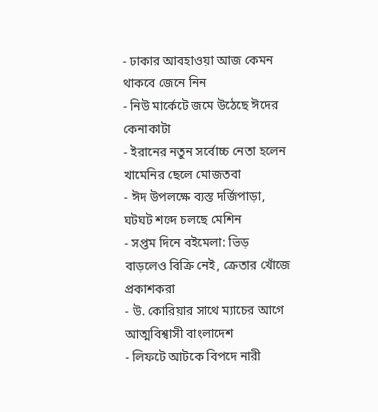- ঢাকার আবহাওয়া আজ কেমন থাকবে জেনে নিন
- নিউ মার্কেটে জমে উঠেছে ঈদের কেনাকাটা
- ইরানের নতুন সর্বোচ্চ নেতা হলেন খামেনির ছেলে মোজতবা
- ঈদ উপলক্ষে ব্যস্ত দর্জিপাড়া, ঘটঘট শব্দে চলছে মেশিন
- সপ্তম দিনে বইমেলা: ভিড় বাড়লেও বিক্রি নেই, ক্রেতার খোঁজে প্রকাশকরা
- উ. কোরিয়ার সাথে ম্যাচের আগে আত্মবিশ্বাসী বাংলাদেশ
- লিফটে আটকে বিপদে নারী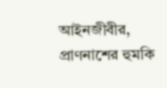আইনজীবীর, প্রাণনাশের হুমকি